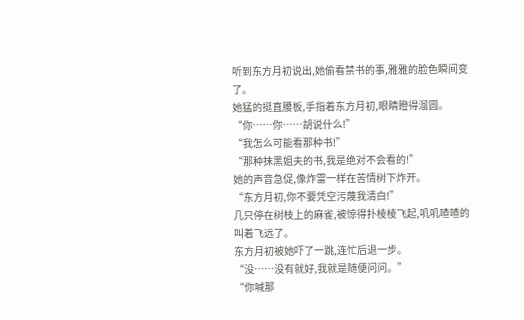听到东方月初说出,她偷看禁书的事,雅雅的脸色瞬间变了。
她猛的挺直腰板,手指着东方月初,眼睛瞪得溜圆。
“你……你……胡说什么!”
“我怎么可能看那种书!”
“那种抹黑姐夫的书,我是绝对不会看的!”
她的声音急促,像炸雷一样在苦情树下炸开。
“东方月初,你不要凭空污蔑我清白!”
几只停在树枝上的麻雀,被惊得扑棱棱飞起,叽叽喳喳的叫着飞远了。
东方月初被她吓了一跳,连忙后退一步。
“没……没有就好,我就是随便问问。”
“你喊那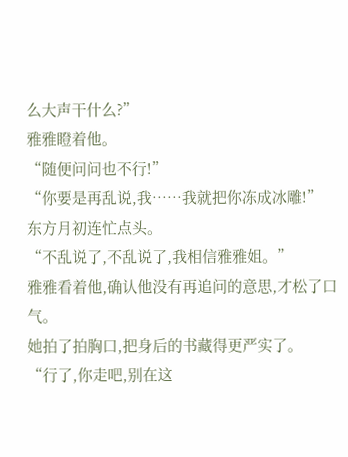么大声干什么?”
雅雅瞪着他。
“随便问问也不行!”
“你要是再乱说,我……我就把你冻成冰雕!”
东方月初连忙点头。
“不乱说了,不乱说了,我相信雅雅姐。”
雅雅看着他,确认他没有再追问的意思,才松了口气。
她拍了拍胸口,把身后的书藏得更严实了。
“行了,你走吧,别在这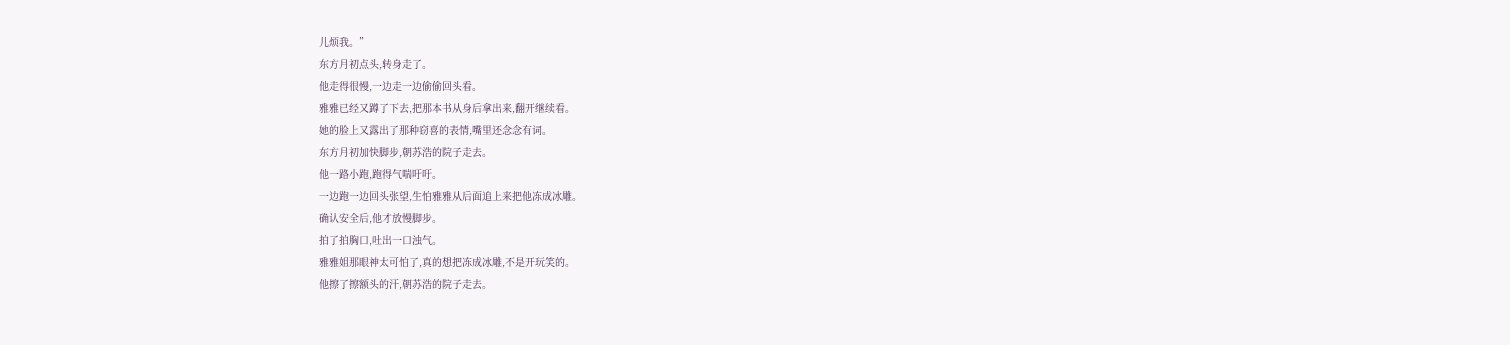儿烦我。”
东方月初点头,转身走了。
他走得很慢,一边走一边偷偷回头看。
雅雅已经又蹲了下去,把那本书从身后拿出来,翻开继续看。
她的脸上又露出了那种窃喜的表情,嘴里还念念有词。
东方月初加快脚步,朝苏浩的院子走去。
他一路小跑,跑得气喘吁吁。
一边跑一边回头张望,生怕雅雅从后面追上来把他冻成冰雕。
确认安全后,他才放慢脚步。
拍了拍胸口,吐出一口浊气。
雅雅姐那眼神太可怕了,真的想把冻成冰雕,不是开玩笑的。
他擦了擦额头的汗,朝苏浩的院子走去。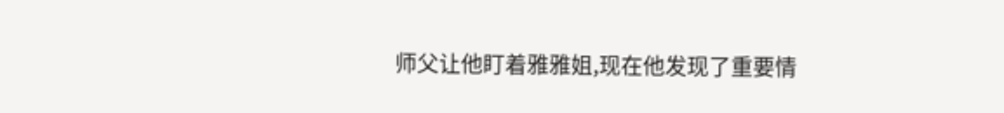师父让他盯着雅雅姐,现在他发现了重要情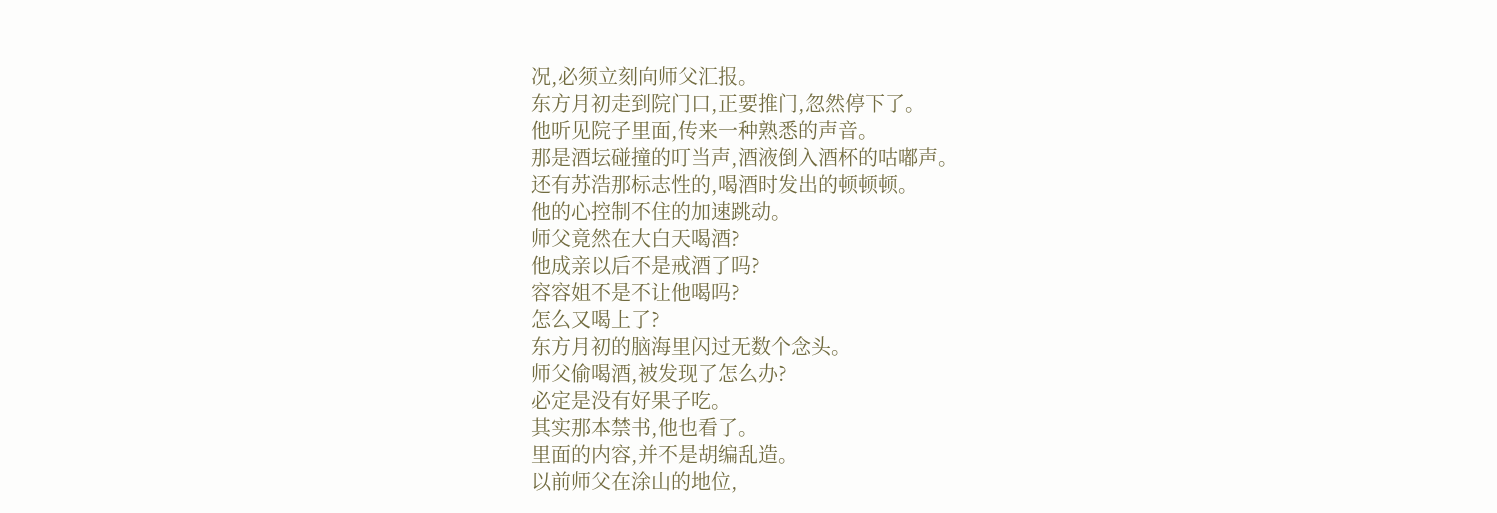况,必须立刻向师父汇报。
东方月初走到院门口,正要推门,忽然停下了。
他听见院子里面,传来一种熟悉的声音。
那是酒坛碰撞的叮当声,酒液倒入酒杯的咕嘟声。
还有苏浩那标志性的,喝酒时发出的顿顿顿。
他的心控制不住的加速跳动。
师父竟然在大白天喝酒?
他成亲以后不是戒酒了吗?
容容姐不是不让他喝吗?
怎么又喝上了?
东方月初的脑海里闪过无数个念头。
师父偷喝酒,被发现了怎么办?
必定是没有好果子吃。
其实那本禁书,他也看了。
里面的内容,并不是胡编乱造。
以前师父在涂山的地位,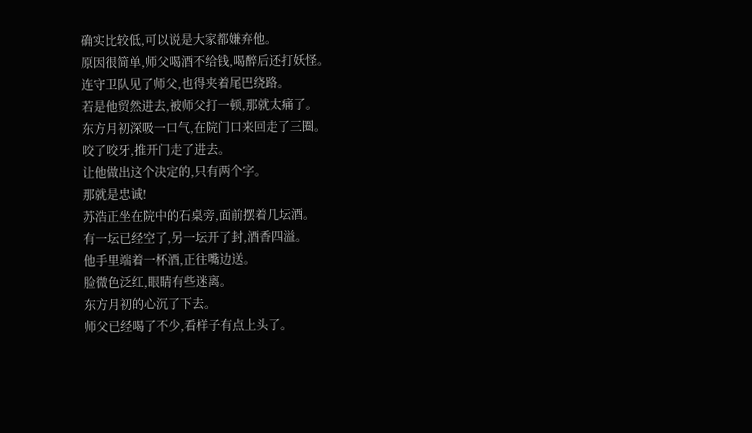确实比较低,可以说是大家都嫌弃他。
原因很简单,师父喝酒不给钱,喝醉后还打妖怪。
连守卫队见了师父,也得夹着尾巴绕路。
若是他贸然进去,被师父打一顿,那就太痛了。
东方月初深吸一口气,在院门口来回走了三圈。
咬了咬牙,推开门走了进去。
让他做出这个决定的,只有两个字。
那就是忠诚!
苏浩正坐在院中的石桌旁,面前摆着几坛酒。
有一坛已经空了,另一坛开了封,酒香四溢。
他手里端着一杯酒,正往嘴边送。
脸微色泛红,眼睛有些迷离。
东方月初的心沉了下去。
师父已经喝了不少,看样子有点上头了。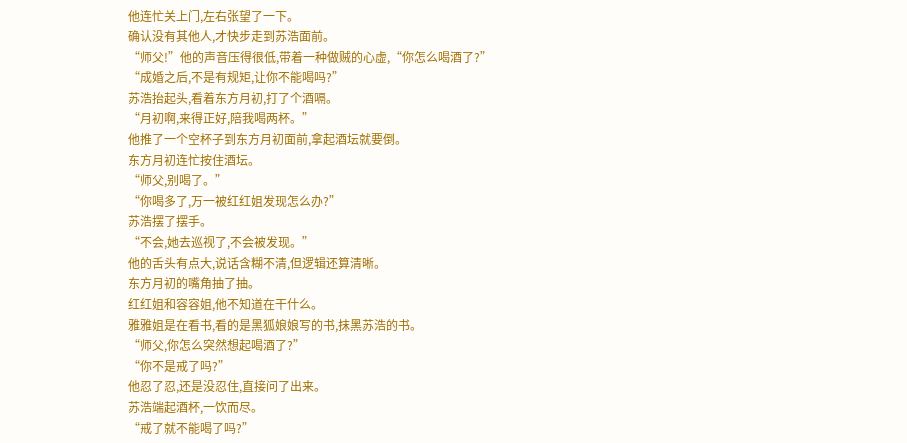他连忙关上门,左右张望了一下。
确认没有其他人,才快步走到苏浩面前。
“师父!”他的声音压得很低,带着一种做贼的心虚,“你怎么喝酒了?”
“成婚之后,不是有规矩,让你不能喝吗?”
苏浩抬起头,看着东方月初,打了个酒嗝。
“月初啊,来得正好,陪我喝两杯。”
他推了一个空杯子到东方月初面前,拿起酒坛就要倒。
东方月初连忙按住酒坛。
“师父,别喝了。”
“你喝多了,万一被红红姐发现怎么办?”
苏浩摆了摆手。
“不会,她去巡视了,不会被发现。”
他的舌头有点大,说话含糊不清,但逻辑还算清晰。
东方月初的嘴角抽了抽。
红红姐和容容姐,他不知道在干什么。
雅雅姐是在看书,看的是黑狐娘娘写的书,抹黑苏浩的书。
“师父,你怎么突然想起喝酒了?”
“你不是戒了吗?”
他忍了忍,还是没忍住,直接问了出来。
苏浩端起酒杯,一饮而尽。
“戒了就不能喝了吗?”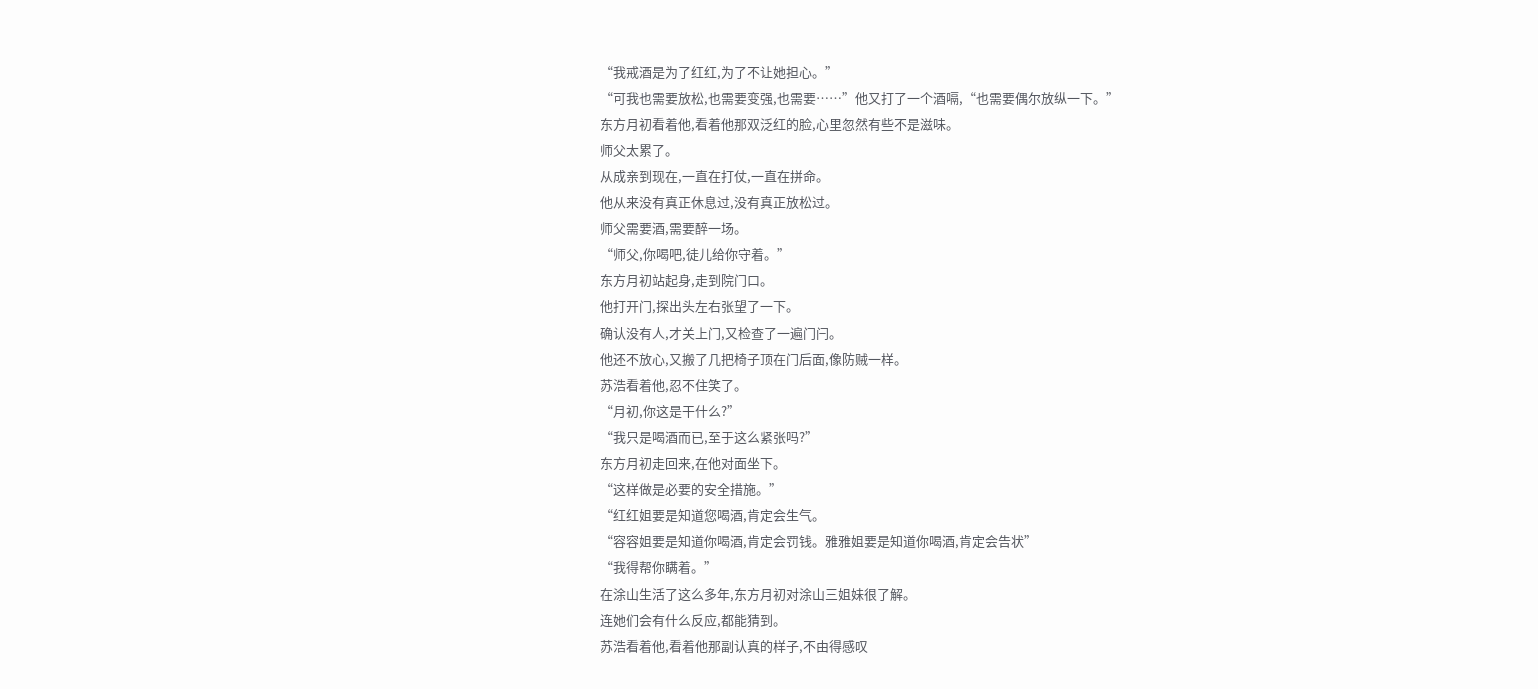“我戒酒是为了红红,为了不让她担心。”
“可我也需要放松,也需要变强,也需要……”他又打了一个酒嗝,“也需要偶尔放纵一下。”
东方月初看着他,看着他那双泛红的脸,心里忽然有些不是滋味。
师父太累了。
从成亲到现在,一直在打仗,一直在拼命。
他从来没有真正休息过,没有真正放松过。
师父需要酒,需要醉一场。
“师父,你喝吧,徒儿给你守着。”
东方月初站起身,走到院门口。
他打开门,探出头左右张望了一下。
确认没有人,才关上门,又检查了一遍门闩。
他还不放心,又搬了几把椅子顶在门后面,像防贼一样。
苏浩看着他,忍不住笑了。
“月初,你这是干什么?”
“我只是喝酒而已,至于这么紧张吗?”
东方月初走回来,在他对面坐下。
“这样做是必要的安全措施。”
“红红姐要是知道您喝酒,肯定会生气。
“容容姐要是知道你喝酒,肯定会罚钱。雅雅姐要是知道你喝酒,肯定会告状”
“我得帮你瞒着。”
在涂山生活了这么多年,东方月初对涂山三姐妹很了解。
连她们会有什么反应,都能猜到。
苏浩看着他,看着他那副认真的样子,不由得感叹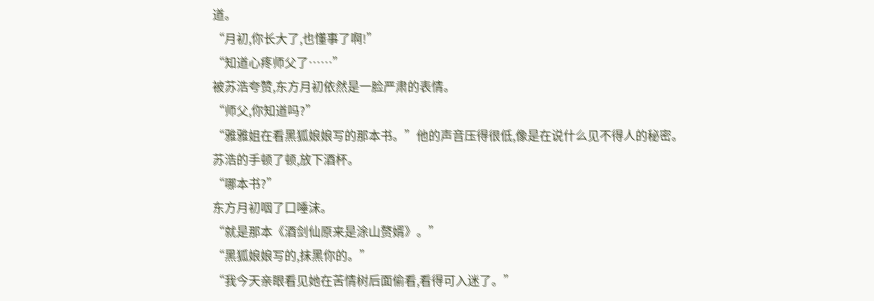道。
“月初,你长大了,也懂事了啊!”
“知道心疼师父了……”
被苏浩夸赞,东方月初依然是一脸严肃的表情。
“师父,你知道吗?”
“雅雅姐在看黑狐娘娘写的那本书。”他的声音压得很低,像是在说什么见不得人的秘密。
苏浩的手顿了顿,放下酒杯。
“哪本书?”
东方月初咽了口唾沫。
“就是那本《酒剑仙原来是涂山赘婿》。”
“黑狐娘娘写的,抹黑你的。”
“我今天亲眼看见她在苦情树后面偷看,看得可入迷了。”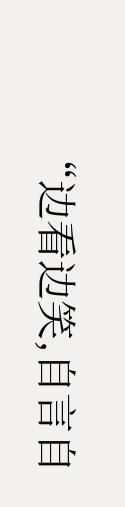“边看边笑,自言自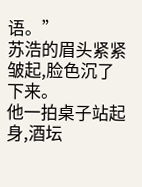语。”
苏浩的眉头紧紧皱起,脸色沉了下来。
他一拍桌子站起身,酒坛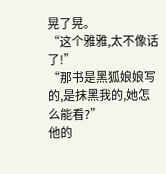晃了晃。
“这个雅雅,太不像话了!”
“那书是黑狐娘娘写的,是抹黑我的,她怎么能看?”
他的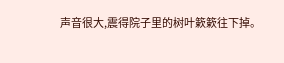声音很大,震得院子里的树叶簌簌往下掉。